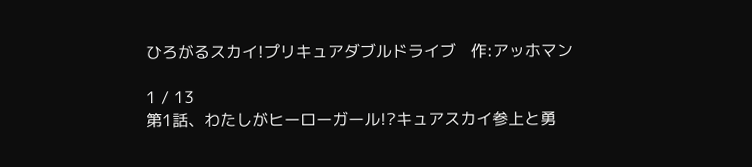ひろがるスカイ!プリキュアダブルドライブ   作:アッホマン

1 / 13
第1話、わたしがヒーローガール!?キュアスカイ参上と勇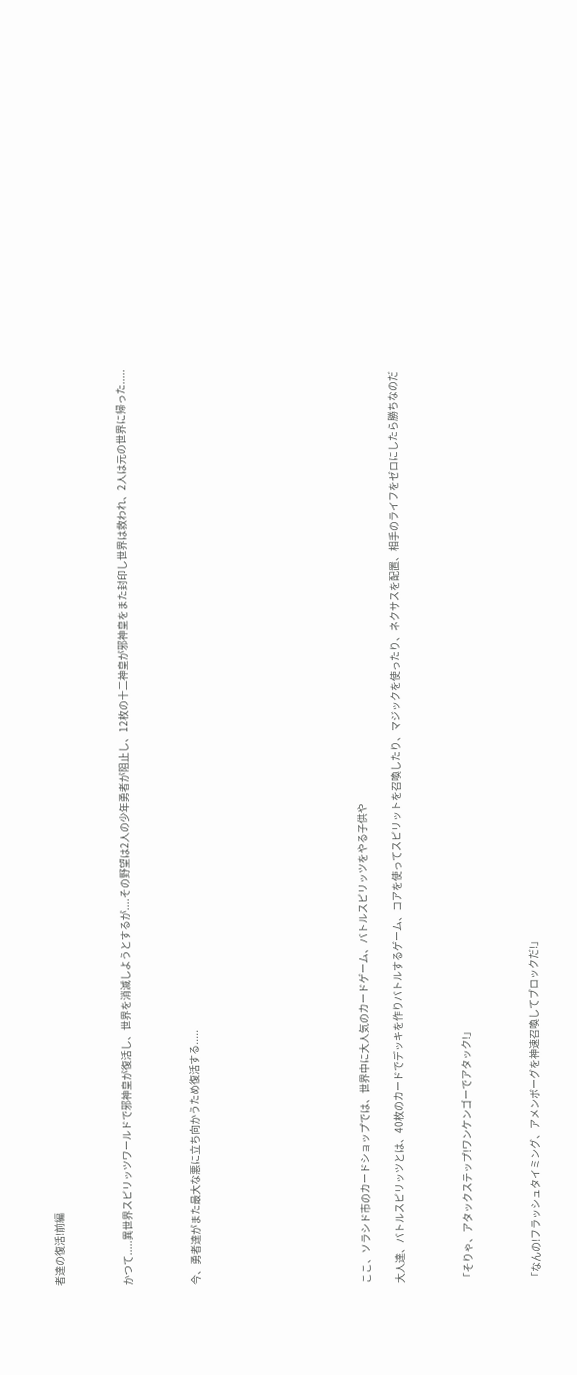者達の復活!前編



かつて.....異世界スピリッツワールドで邪神皇が復活し、世界を消滅しようとするが....その野望は2人の少年勇者が阻止し、12枚の十二神皇が邪神皇をまた封印し世界は救われ、2人は元の世界に帰った.....



今、勇者達がまた最大な悪に立ち向かうため復活する.....









ここ、ソラシド市のカードショップでは、世界中に大人気のカードゲーム、バトルスピリッツをやる子供や

大人達、バトルスピリッツとは、40枚のカードでデッキを作りバトルするゲーム、コアを使ってスピリットを召喚したり、マジックを使ったり、ネクサスを配置、相手のライフをゼロにしたら勝ちなのだ



「そりゃ、アタックステップ!ワンケンゴーでアタック!」



「なんの!フラッシュタイミング、アメンボーグを神速召喚してブロックだ!」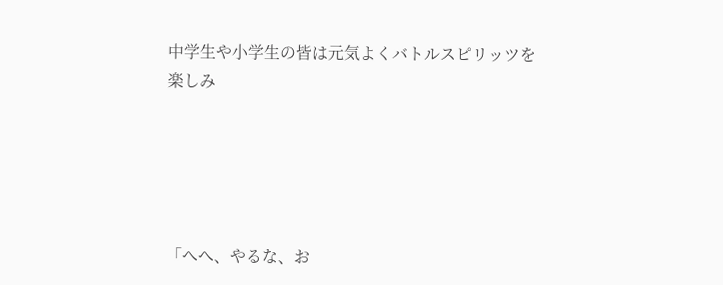中学生や小学生の皆は元気よくバトルスピリッツを楽しみ





「へへ、やるな、お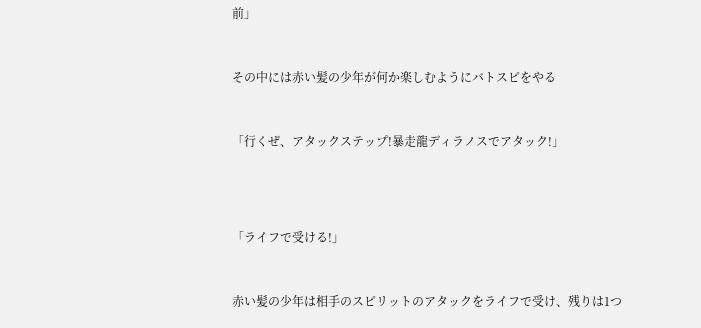前」



その中には赤い髪の少年が何か楽しむようにバトスピをやる



「行くぜ、アタックステップ!暴走龍ディラノスでアタック!」





「ライフで受ける!」



赤い髪の少年は相手のスピリットのアタックをライフで受け、残りは1つ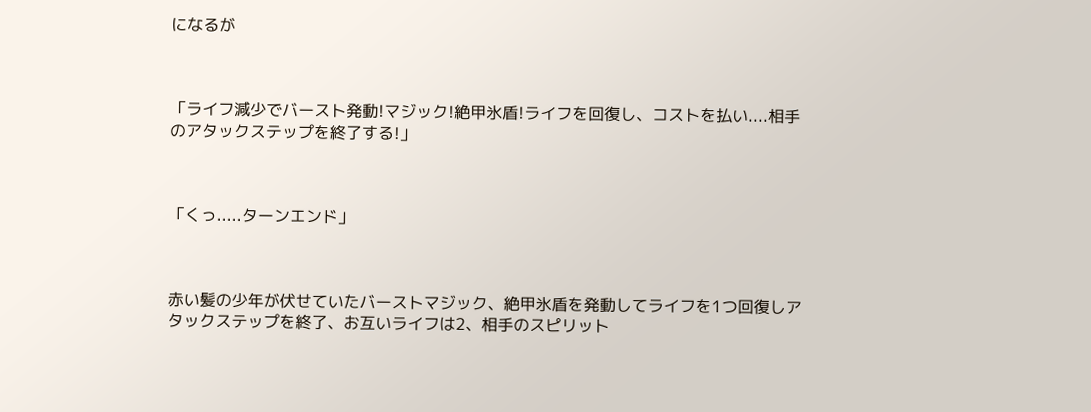になるが



「ライフ減少でバースト発動!マジック!絶甲氷盾!ライフを回復し、コストを払い....相手のアタックステップを終了する!」



「くっ.....ターンエンド」



赤い髪の少年が伏せていたバーストマジック、絶甲氷盾を発動してライフを1つ回復しアタックステップを終了、お互いライフは2、相手のスピリット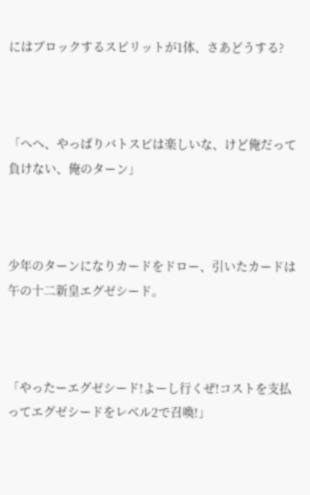にはブロックするスピリットが1体、さあどうする?



「へへ、やっぱりバトスピは楽しいな、けど俺だって負けない、俺のターン」



少年のターンになりカードをドロー、引いたカードは午の十二新皇エグゼシード。



「やったーエグゼシード!よーし行くぜ!コストを支払ってエグゼシードをレベル2で召喚!」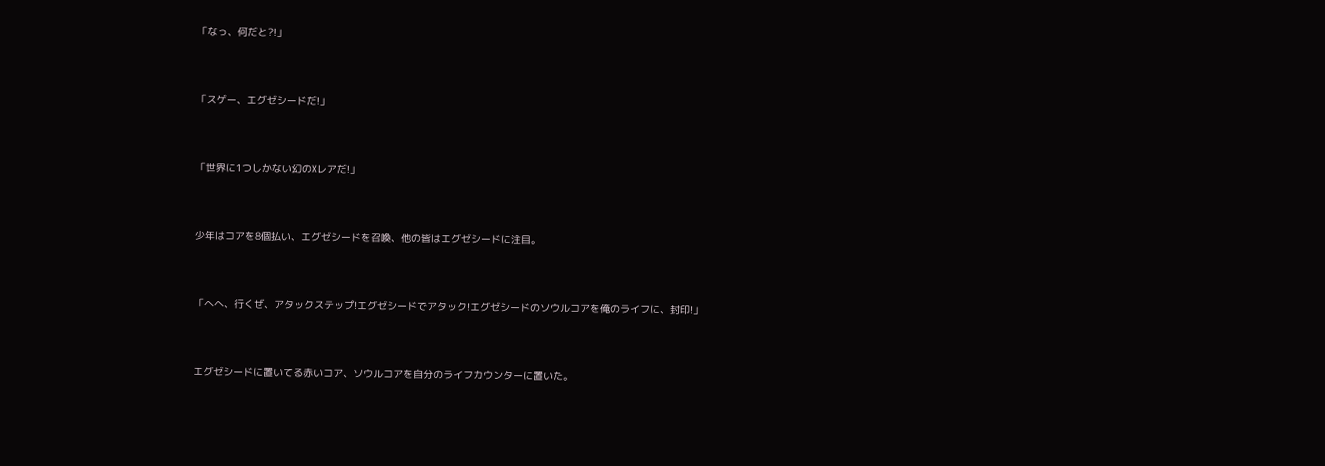「なっ、何だと?!」



「スゲー、エグゼシードだ!」



「世界に1つしかない幻のXレアだ!」



少年はコアを8個払い、エグゼシードを召喚、他の皆はエグゼシードに注目。



「へへ、行くぜ、アタックステップ!エグゼシードでアタック!エグゼシードのソウルコアを俺のライフに、封印!」



エグゼシードに置いてる赤いコア、ソウルコアを自分のライフカウンターに置いた。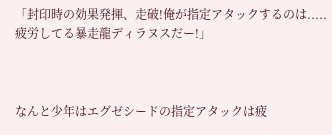「封印時の効果発揮、走破!俺が指定アタックするのは.....疲労してる暴走龍ディラヌスだー!」



なんと少年はエグゼシードの指定アタックは疲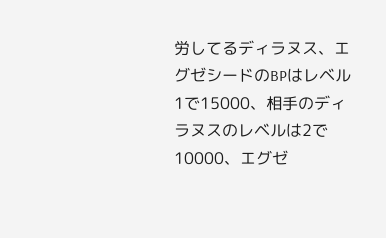労してるディラヌス、エグゼシードのBPはレベル1で15000、相手のディラヌスのレベルは2で10000、エグゼ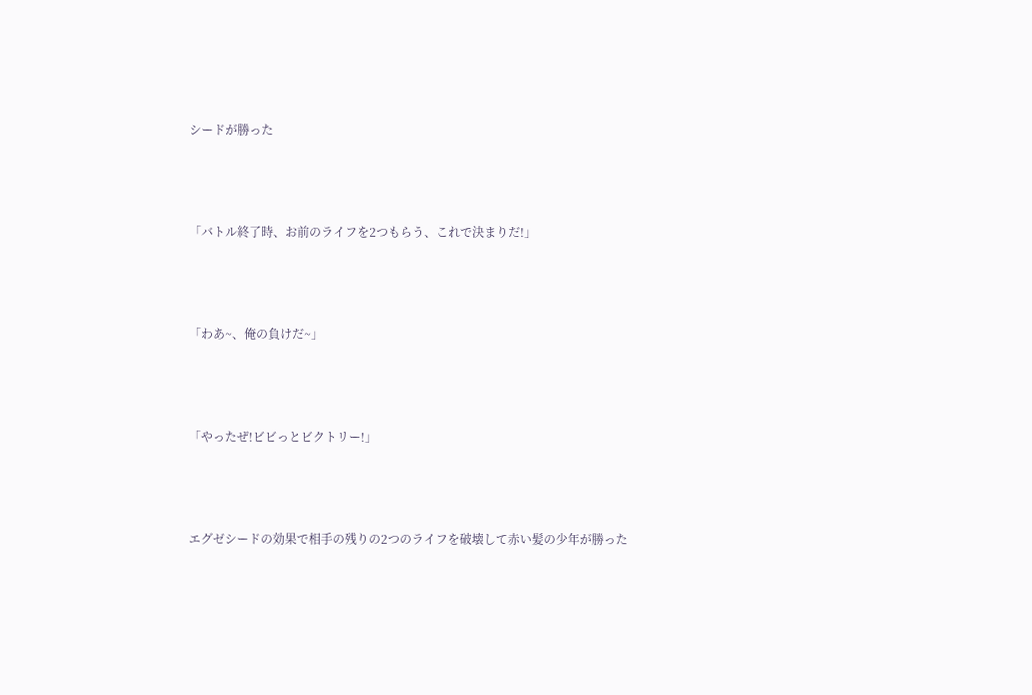シードが勝った



「バトル終了時、お前のライフを2つもらう、これで決まりだ!」



「わあ~、俺の負けだ~」



「やったぜ!ビビっとビクトリー!」



エグゼシードの効果で相手の残りの2つのライフを破壊して赤い髪の少年が勝った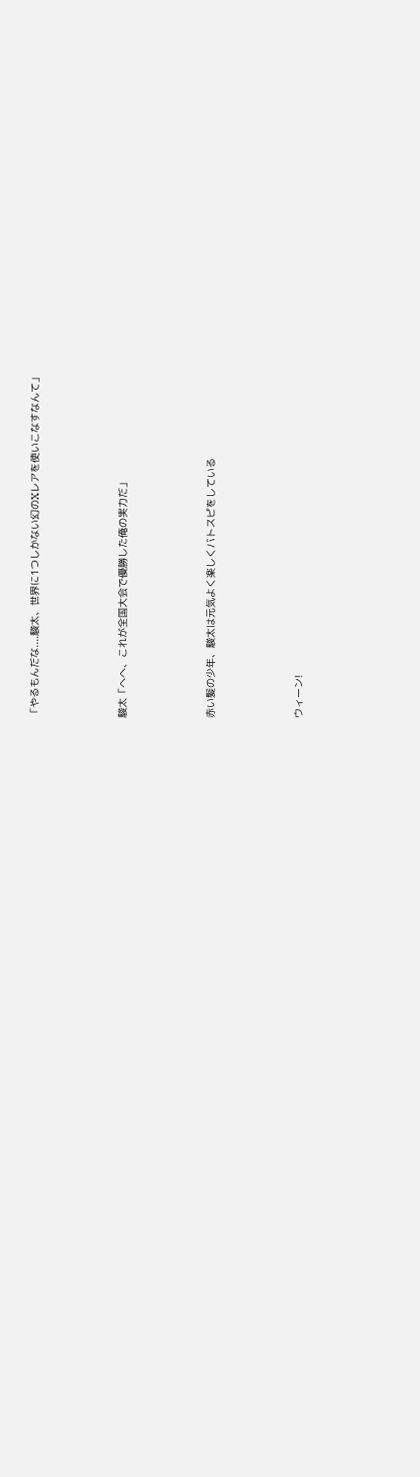「やるもんだな....駿太、世界に1つしかない幻のXレアを使いこなすなんて」



駿太「へへ、これが全国大会で優勝した俺の実力だ」



赤い髪の少年、駿太は元気よく楽しくバトスピをしている



ウィーン!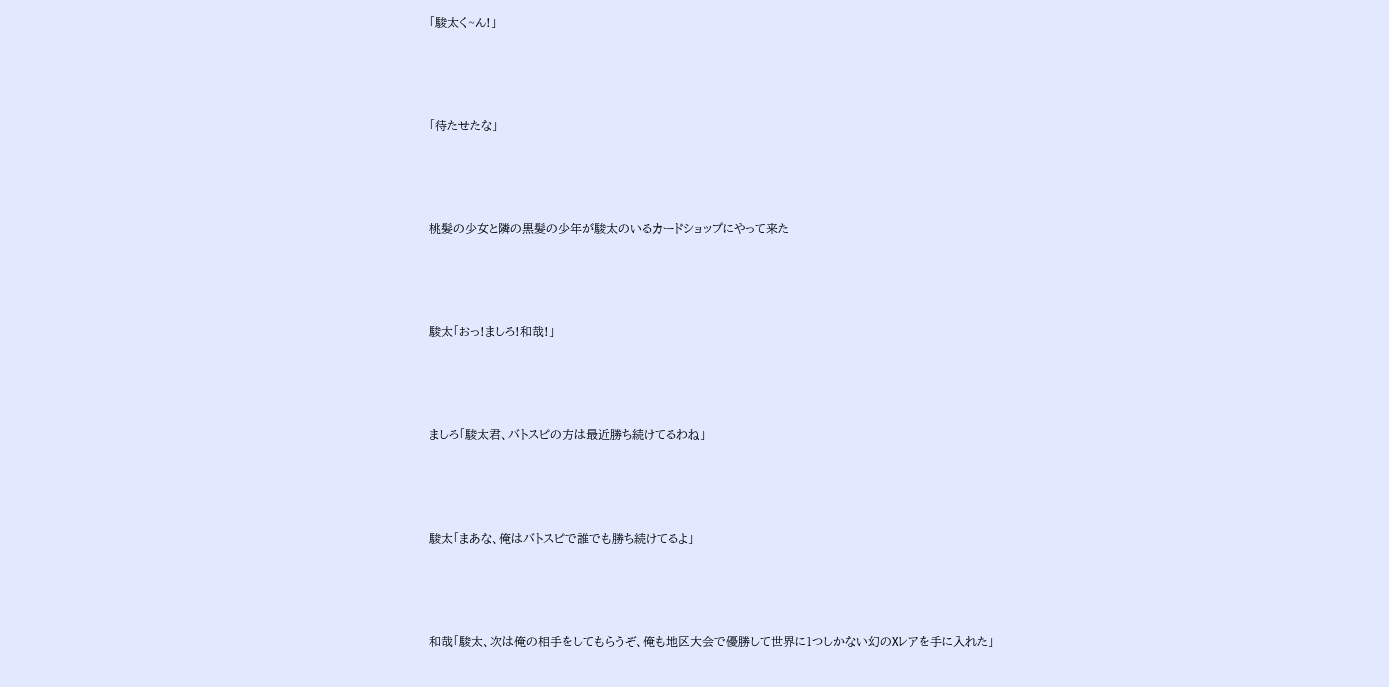「駿太く~ん!」



「待たせたな」



桃髪の少女と隣の黒髪の少年が駿太のいるカードショップにやって来た



駿太「おっ!ましろ!和哉!」



ましろ「駿太君、バトスピの方は最近勝ち続けてるわね」



駿太「まあな、俺はバトスピで誰でも勝ち続けてるよ」



和哉「駿太、次は俺の相手をしてもらうぞ、俺も地区大会で優勝して世界に1つしかない幻のXレアを手に入れた」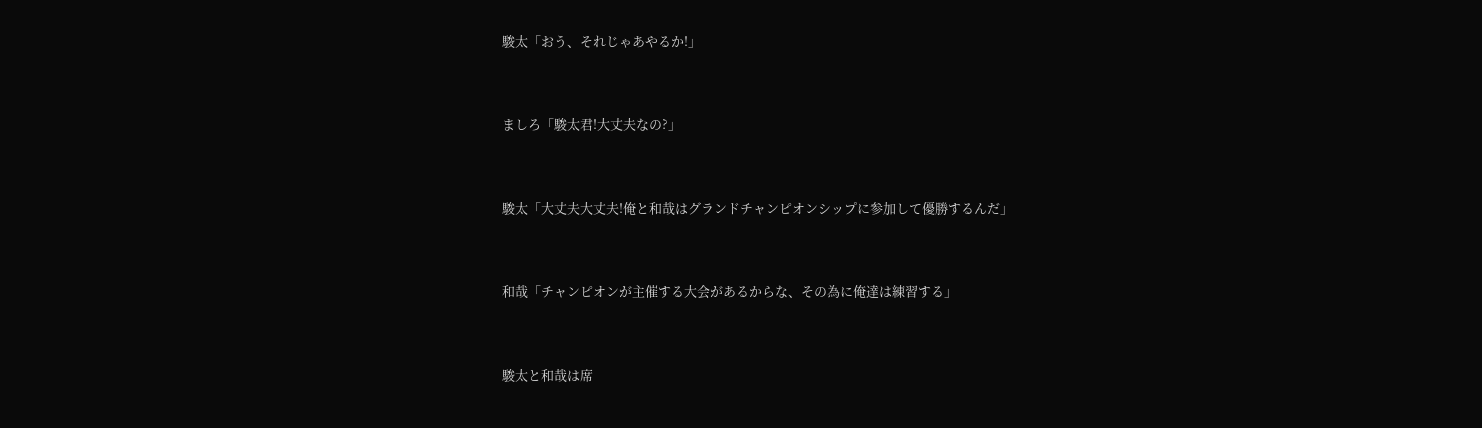駿太「おう、それじゃあやるか!」



ましろ「駿太君!大丈夫なの?」



駿太「大丈夫大丈夫!俺と和哉はグランドチャンピオンシップに参加して優勝するんだ」



和哉「チャンピオンが主催する大会があるからな、その為に俺達は練習する」



駿太と和哉は席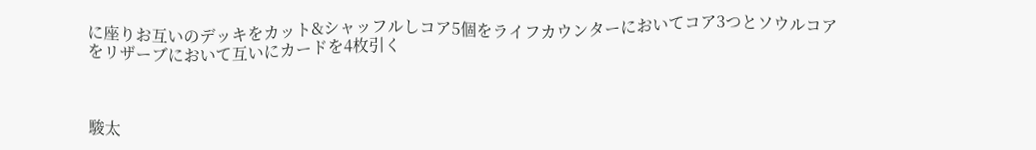に座りお互いのデッキをカット&シャッフルしコア5個をライフカウンターにおいてコア3つとソウルコアをリザーブにおいて互いにカードを4枚引く



駿太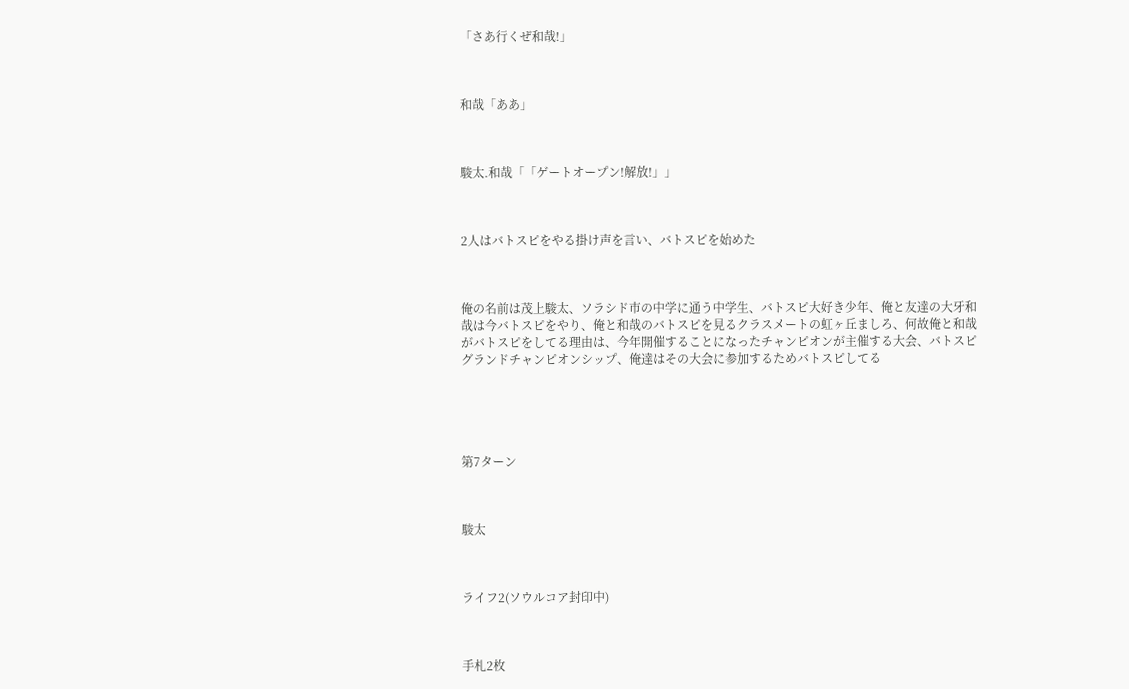「さあ行くぜ和哉!」



和哉「ああ」



駿太.和哉「「ゲートオープン!解放!」」



2人はバトスピをやる掛け声を言い、バトスピを始めた



俺の名前は茂上駿太、ソラシド市の中学に通う中学生、バトスピ大好き少年、俺と友達の大牙和哉は今バトスピをやり、俺と和哉のバトスピを見るクラスメートの虹ヶ丘ましろ、何故俺と和哉がバトスピをしてる理由は、今年開催することになったチャンピオンが主催する大会、バトスピグランドチャンピオンシップ、俺達はその大会に参加するためバトスピしてる





第7ターン



駿太



ライフ2(ソウルコア封印中)



手札2枚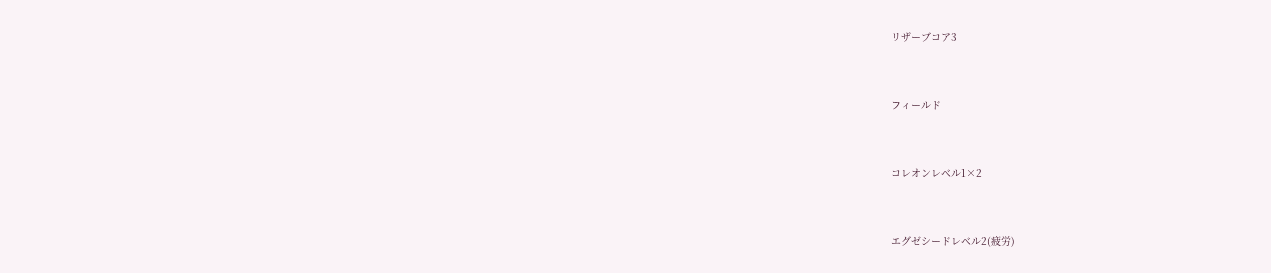リザーブコア3



フィールド



コレオンレベル1×2



エグゼシードレベル2(疲労)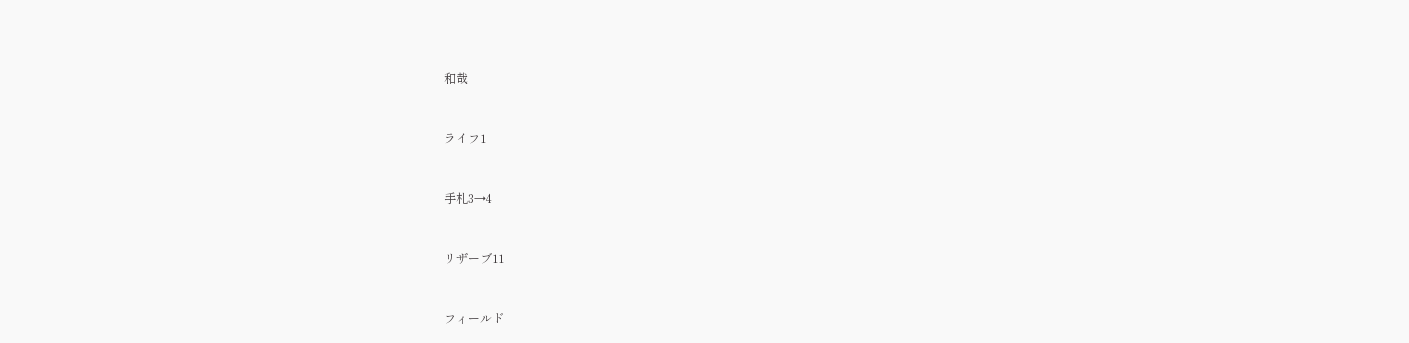和哉



ライフ1



手札3→4



リザーブ11



フィールド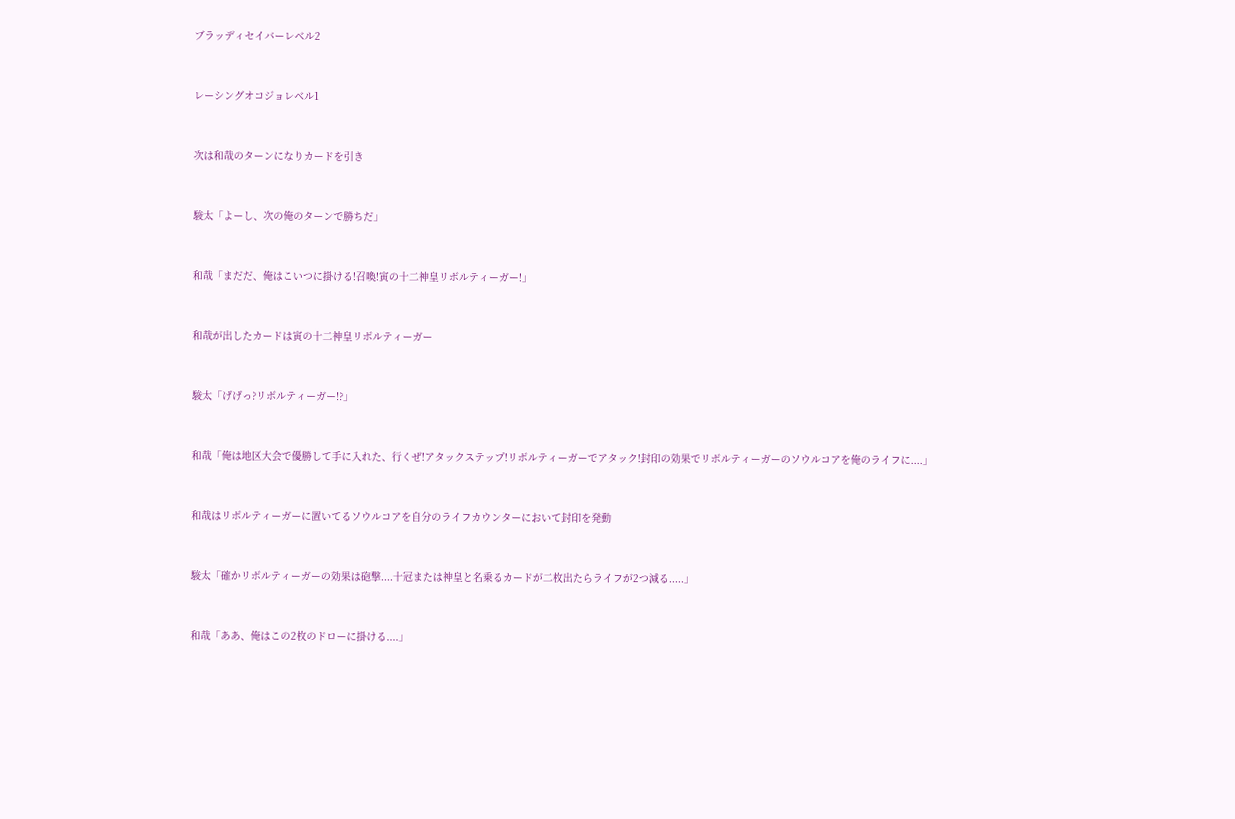ブラッディセイバーレベル2



レーシングオコジョレベル1



次は和哉のターンになりカードを引き



駿太「よーし、次の俺のターンで勝ちだ」



和哉「まだだ、俺はこいつに掛ける!召喚!寅の十二神皇リボルティーガー!」



和哉が出したカードは寅の十二神皇リボルティーガー



駿太「げげっ?リボルティーガー!?」



和哉「俺は地区大会で優勝して手に入れた、行くぜ!アタックステップ!リボルティーガーでアタック!封印の効果でリボルティーガーのソウルコアを俺のライフに....」



和哉はリボルティーガーに置いてるソウルコアを自分のライフカウンターにおいて封印を発動



駿太「確かリボルティーガーの効果は砲撃....十冠または神皇と名乗るカードが二枚出たらライフが2つ減る.....」



和哉「ああ、俺はこの2枚のドローに掛ける....」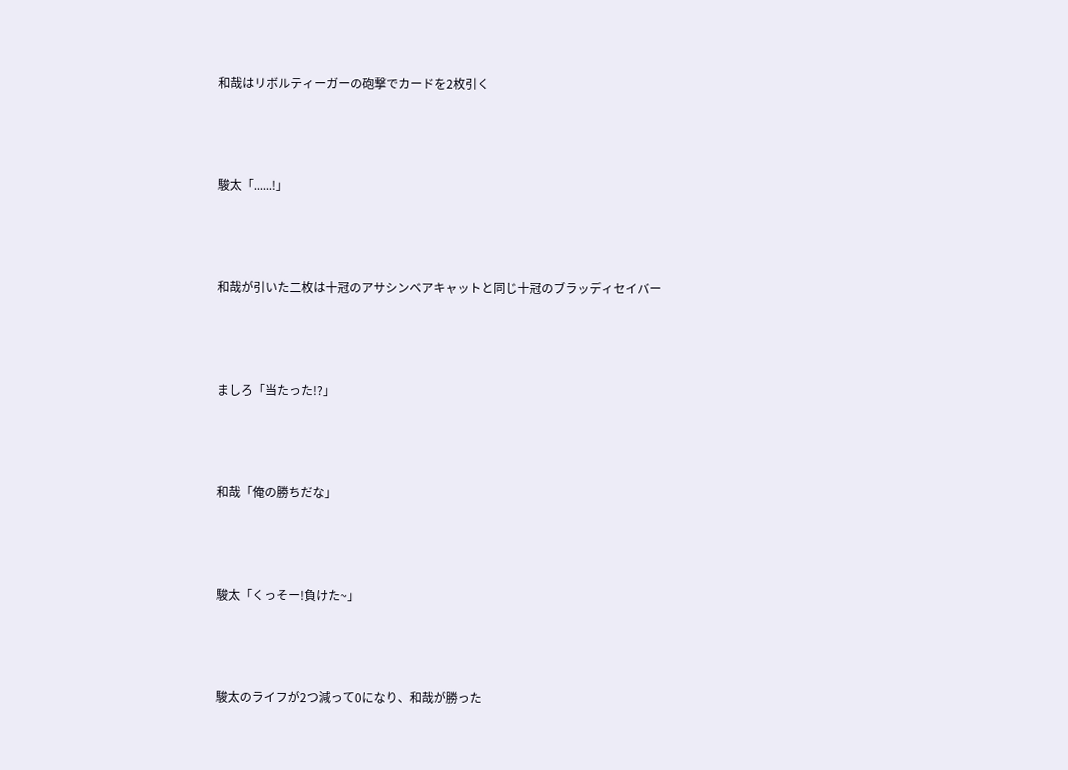和哉はリボルティーガーの砲撃でカードを2枚引く



駿太「......!」



和哉が引いた二枚は十冠のアサシンベアキャットと同じ十冠のブラッディセイバー



ましろ「当たった!?」



和哉「俺の勝ちだな」



駿太「くっそー!負けた~」



駿太のライフが2つ減って0になり、和哉が勝った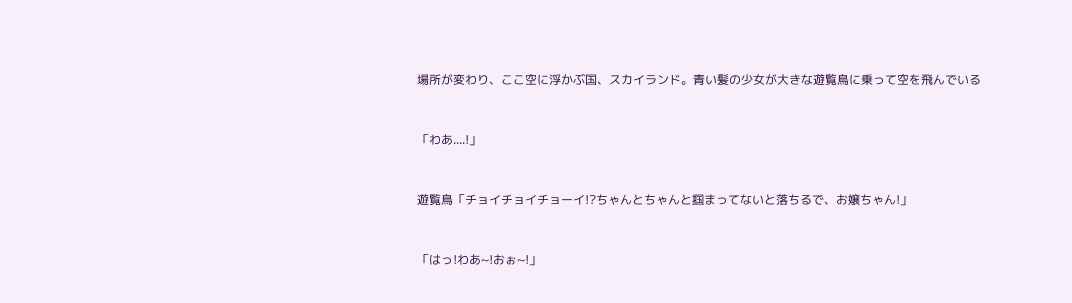場所が変わり、ここ空に浮かぶ国、スカイランド。青い髪の少女が大きな遊覧鳥に乗って空を飛んでいる



「わあ....!」



遊覧鳥「チョイチョイチョーイ!?ちゃんとちゃんと掴まってないと落ちるで、お嬢ちゃん!」



「はっ!わあ~!おぉ~!」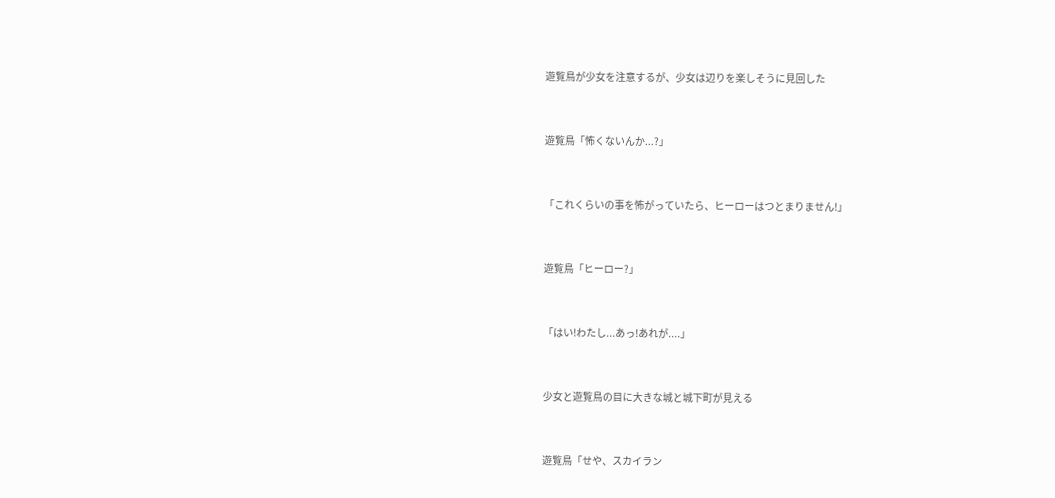遊覧鳥が少女を注意するが、少女は辺りを楽しそうに見回した



遊覧鳥「怖くないんか...?」



「これくらいの事を怖がっていたら、ヒーローはつとまりません!」



遊覧鳥「ヒーロー?」



「はい!わたし...あっ!あれが....」



少女と遊覧鳥の目に大きな城と城下町が見える



遊覧鳥「せや、スカイラン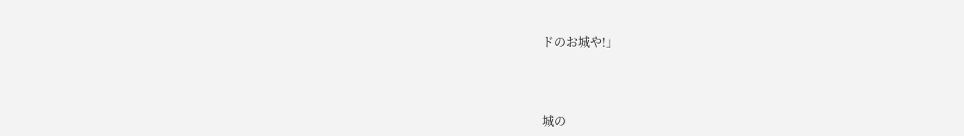ドのお城や!」



城の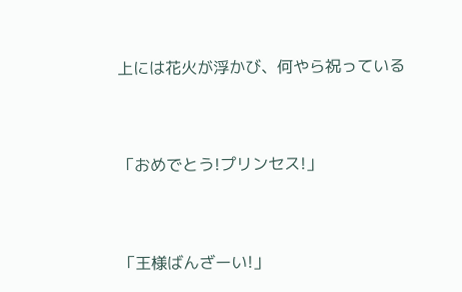上には花火が浮かび、何やら祝っている



「おめでとう!プリンセス!」



「王様ばんざーい!」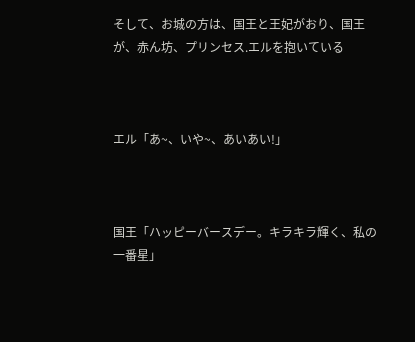そして、お城の方は、国王と王妃がおり、国王が、赤ん坊、プリンセス.エルを抱いている



エル「あ~、いや~、あいあい!」



国王「ハッピーバースデー。キラキラ輝く、私の一番星」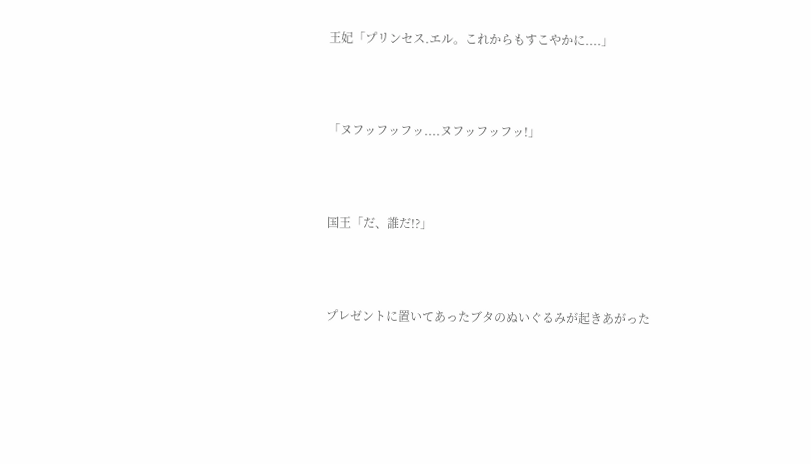王妃「プリンセス.エル。これからもすこやかに....」



「ヌフッフッフッ....ヌフッフッフッ!」



国王「だ、誰だ!?」



プレゼントに置いてあったブタのぬいぐるみが起きあがった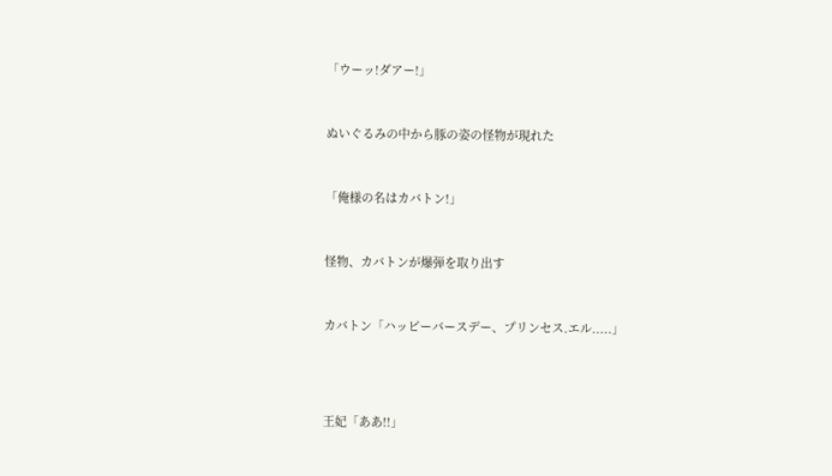「ウーッ!ダアー!」



ぬいぐるみの中から豚の姿の怪物が現れた



「俺様の名はカバトン!」



怪物、カバトンが爆弾を取り出す



カバトン「ハッピーバースデー、プリンセス.エル.....」





王妃「ああ!!」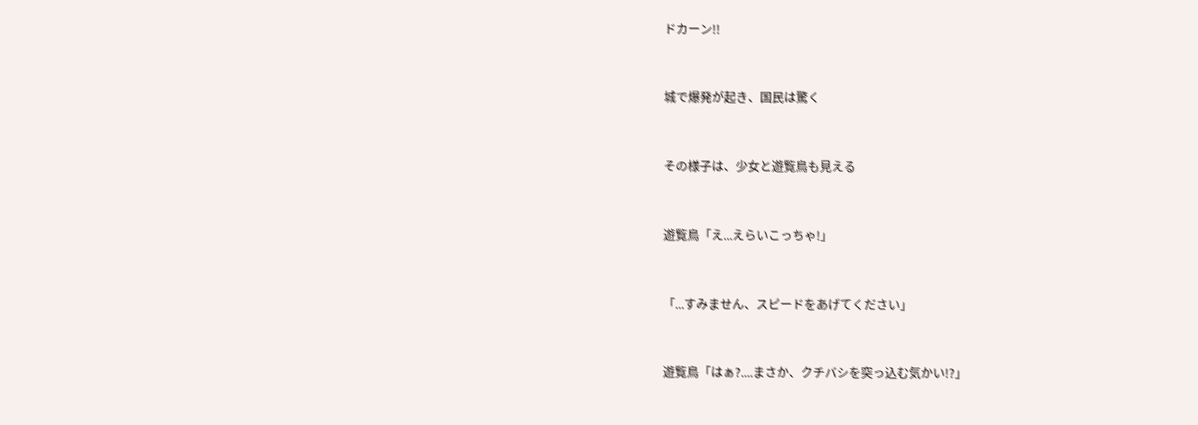ドカーン!!



城で爆発が起き、国民は驚く



その様子は、少女と遊覧鳥も見える



遊覧鳥「え...えらいこっちゃ!」



「...すみません、スピードをあげてください」



遊覧鳥「はぁ?....まさか、クチバシを突っ込む気かい!?」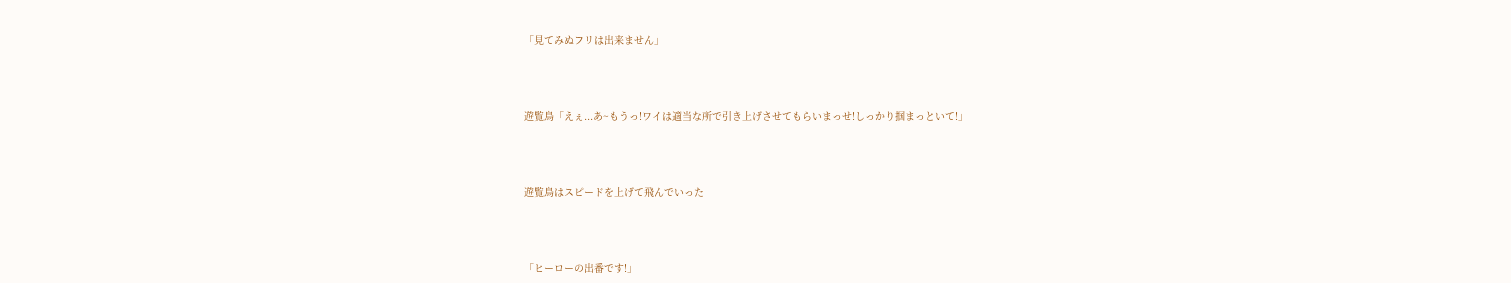「見てみぬフリは出来ません」



遊覧鳥「えぇ...あ~もうっ!ワイは適当な所で引き上げさせてもらいまっせ!しっかり掴まっといて!」



遊覧鳥はスピードを上げて飛んでいった



「ヒーローの出番です!」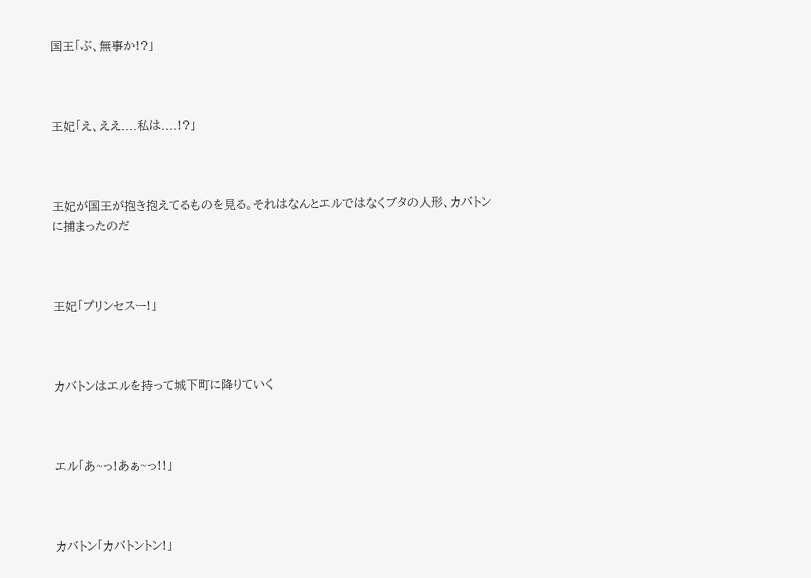国王「ぶ、無事か!?」



王妃「え、ええ....私は....!?」



王妃が国王が抱き抱えてるものを見る。それはなんとエルではなくブタの人形、カバトンに捕まったのだ



王妃「プリンセスー!」



カバトンはエルを持って城下町に降りていく



エル「あ~っ!あぁ~っ!!」



カバトン「カバトントン!」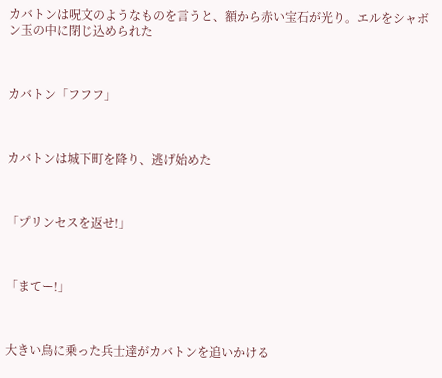カバトンは呪文のようなものを言うと、額から赤い宝石が光り。エルをシャボン玉の中に閉じ込められた



カバトン「フフフ」



カバトンは城下町を降り、逃げ始めた



「プリンセスを返せ!」



「まてー!」



大きい鳥に乗った兵士達がカバトンを追いかける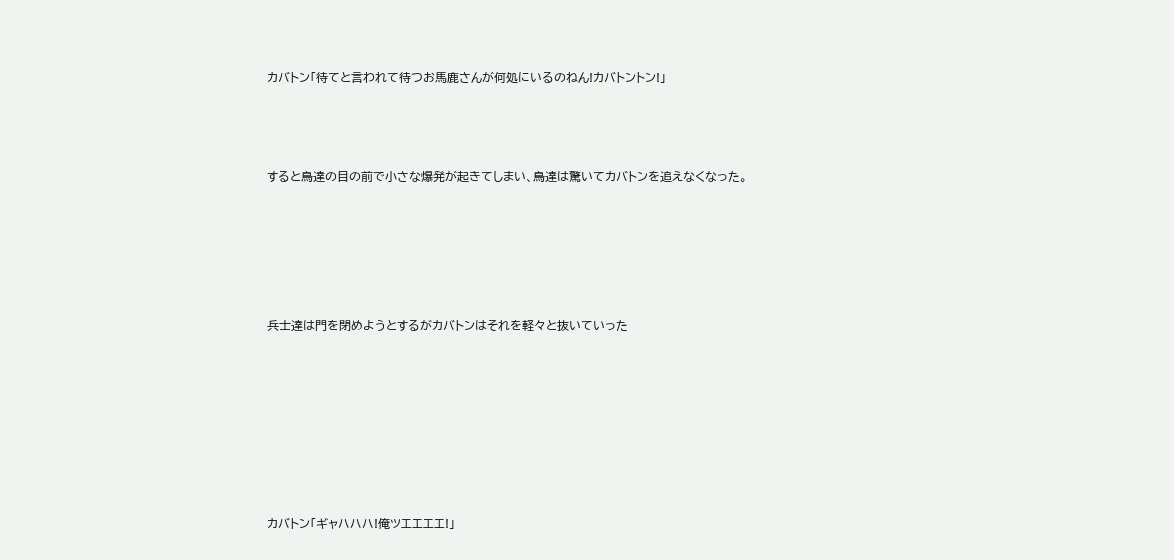カバトン「待てと言われて待つお馬鹿さんが何処にいるのねん!カバトントン!」



すると鳥達の目の前で小さな爆発が起きてしまい、鳥達は驚いてカバトンを追えなくなった。





兵士達は門を閉めようとするがカバトンはそれを軽々と抜いていった







カバトン「ギャハハハ!俺ツエエエエ!」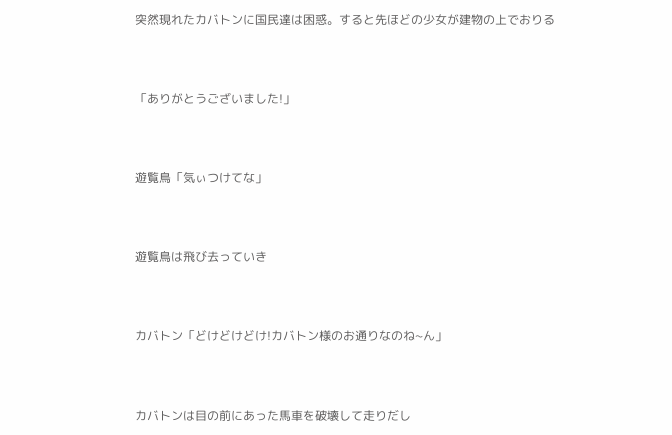突然現れたカバトンに国民達は困惑。すると先ほどの少女が建物の上でおりる



「ありがとうございました!」



遊覧鳥「気ぃつけてな」



遊覧鳥は飛び去っていき



カバトン「どけどけどけ!カバトン様のお通りなのね~ん」



カバトンは目の前にあった馬車を破壊して走りだし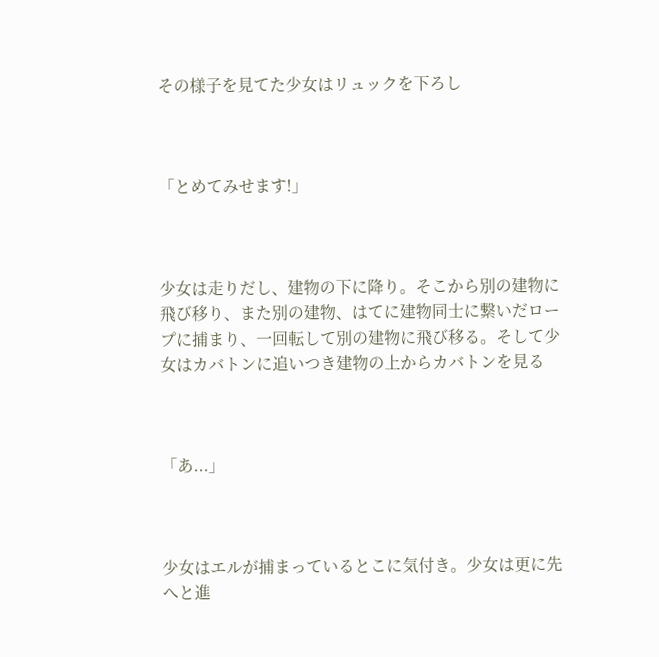その様子を見てた少女はリュックを下ろし



「とめてみせます!」



少女は走りだし、建物の下に降り。そこから別の建物に飛び移り、また別の建物、はてに建物同士に繋いだロープに捕まり、一回転して別の建物に飛び移る。そして少女はカバトンに追いつき建物の上からカバトンを見る



「あ...」



少女はエルが捕まっているとこに気付き。少女は更に先へと進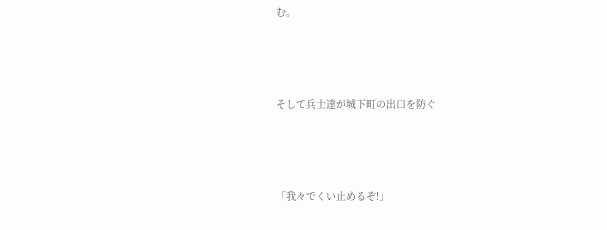む。



そして兵士達が城下町の出口を防ぐ



「我々でくい止めるぞ!」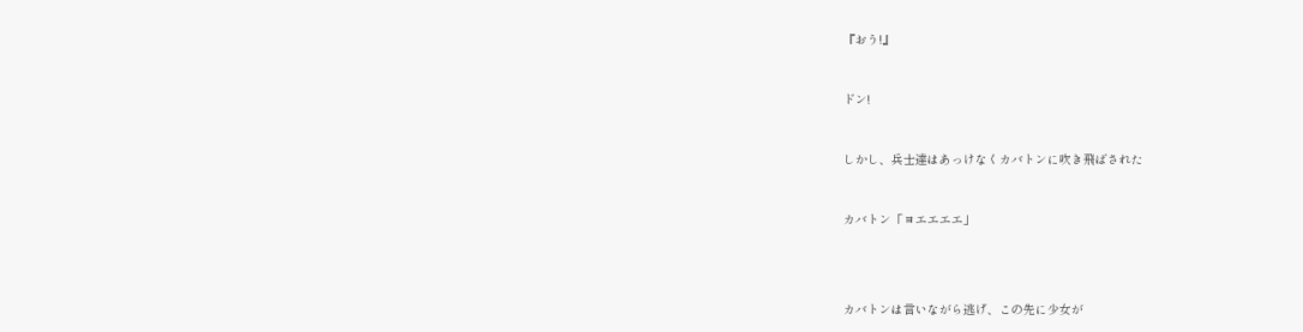『おう!』



ドン!



しかし、兵士達はあっけなくカバトンに吹き飛ばされた



カバトン「ヨエエエエ」





カバトンは言いながら逃げ、この先に少女が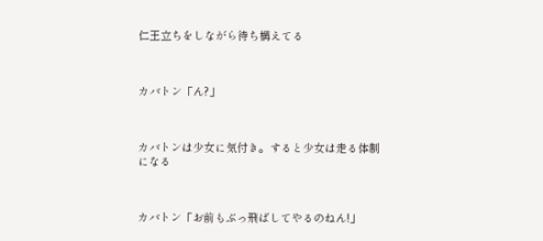仁王立ちをしながら待ち構えてる



カバトン「ん?」



カバトンは少女に気付き。すると少女は走る体制になる



カバトン「お前もぶっ飛ばしてやるのねん!」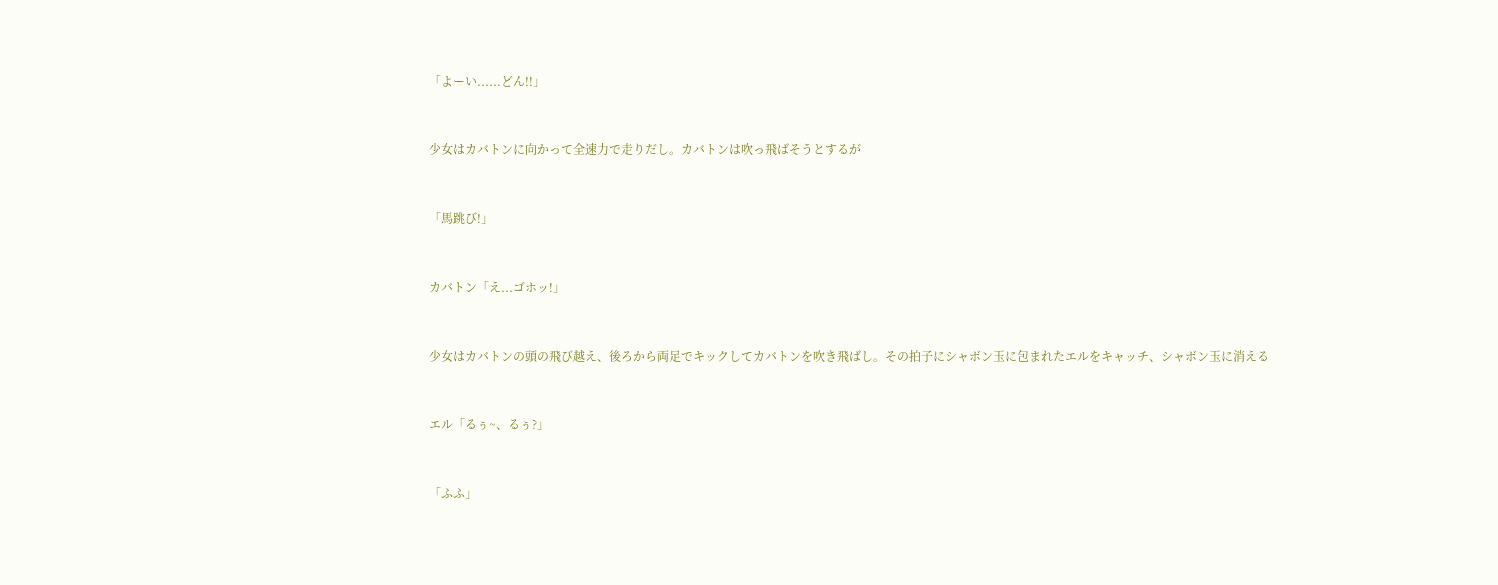「よーい......どん!!」



少女はカバトンに向かって全速力で走りだし。カバトンは吹っ飛ばそうとするが



「馬跳び!」



カバトン「え...ゴホッ!」



少女はカバトンの頭の飛び越え、後ろから両足でキックしてカバトンを吹き飛ばし。その拍子にシャボン玉に包まれたエルをキャッチ、シャボン玉に消える



エル「るぅ~、るぅ?」



「ふふ」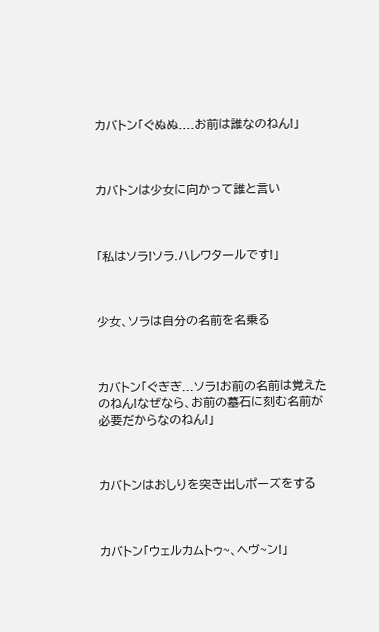カバトン「ぐぬぬ....お前は誰なのねん!」



カバトンは少女に向かって誰と言い



「私はソラ!ソラ.ハレワタールです!」



少女、ソラは自分の名前を名乗る



カバトン「ぐぎぎ...ソラ!お前の名前は覚えたのねん!なぜなら、お前の墓石に刻む名前が必要だからなのねん!」



カバトンはおしりを突き出しポーズをする



カバトン「ウェルカムトゥ~、ヘヴ~ン!」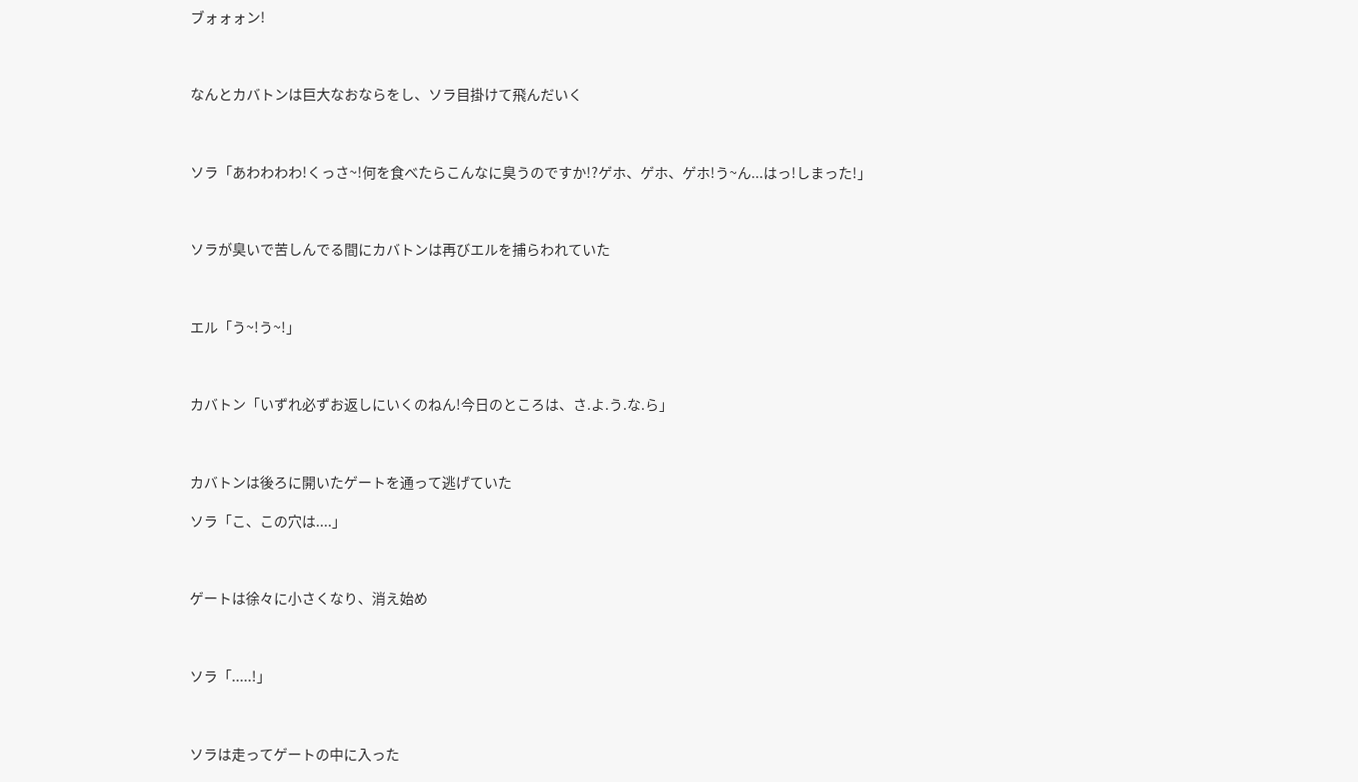ブォォォン!



なんとカバトンは巨大なおならをし、ソラ目掛けて飛んだいく



ソラ「あわわわわ!くっさ~!何を食べたらこんなに臭うのですか!?ゲホ、ゲホ、ゲホ!う~ん...はっ!しまった!」



ソラが臭いで苦しんでる間にカバトンは再びエルを捕らわれていた



エル「う~!う~!」



カバトン「いずれ必ずお返しにいくのねん!今日のところは、さ.よ.う.な.ら」



カバトンは後ろに開いたゲートを通って逃げていた

ソラ「こ、この穴は....」



ゲートは徐々に小さくなり、消え始め



ソラ「.....!」



ソラは走ってゲートの中に入った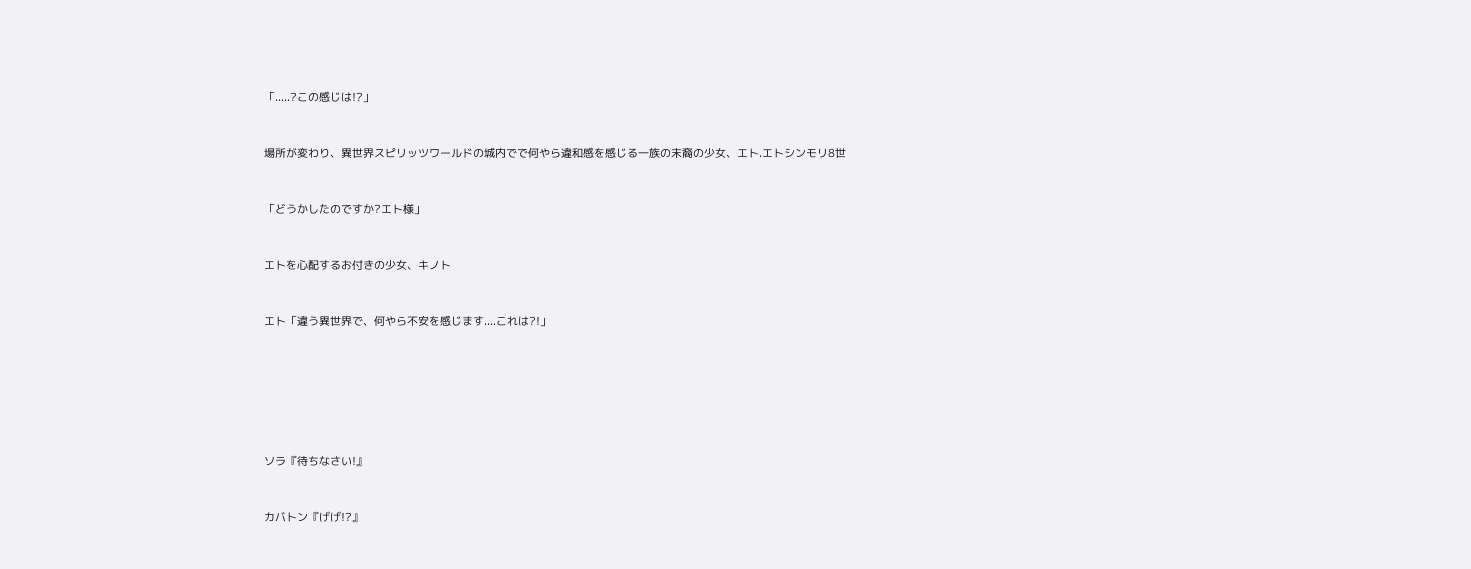「.....?この感じは!?」



場所が変わり、異世界スピリッツワールドの城内でで何やら違和感を感じる一族の末裔の少女、エト.エトシンモリ8世



「どうかしたのですか?エト様」



エトを心配するお付きの少女、キノト



エト「違う異世界で、何やら不安を感じます....これは?!」









ソラ『待ちなさい!』



カバトン『げげ!?』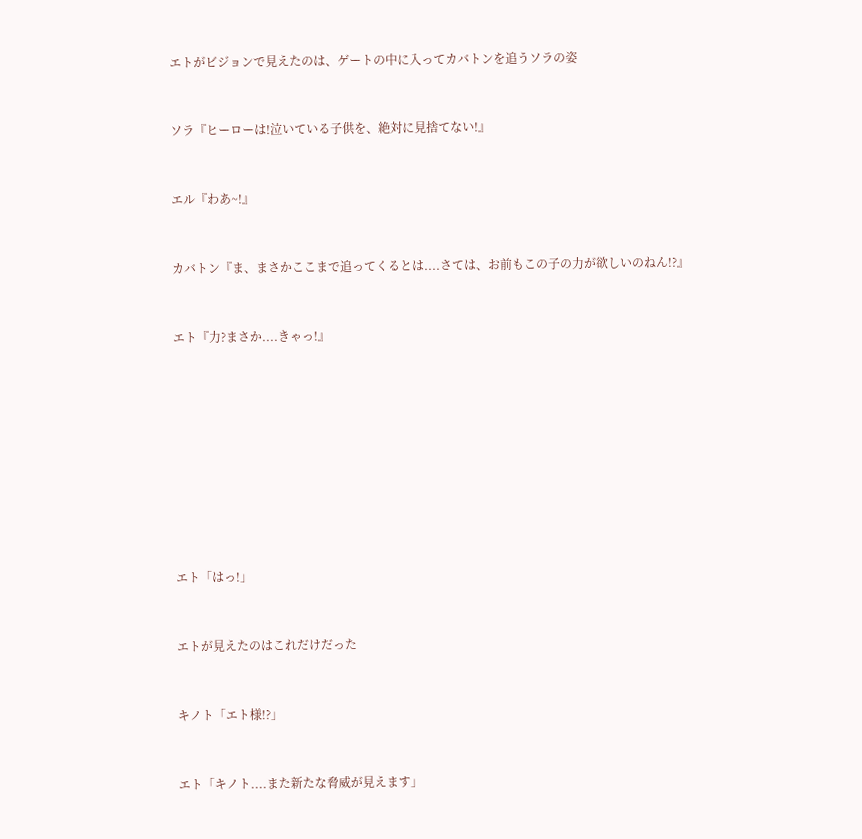エトがビジョンで見えたのは、ゲートの中に入ってカバトンを追うソラの姿



ソラ『ヒーローは!泣いている子供を、絶対に見捨てない!』



エル『わあ~!』



カバトン『ま、まさかここまで追ってくるとは....さては、お前もこの子の力が欲しいのねん!?』



エト『力?まさか....きゃっ!』













エト「はっ!」



エトが見えたのはこれだけだった



キノト「エト様!?」



エト「キノト....また新たな脅威が見えます」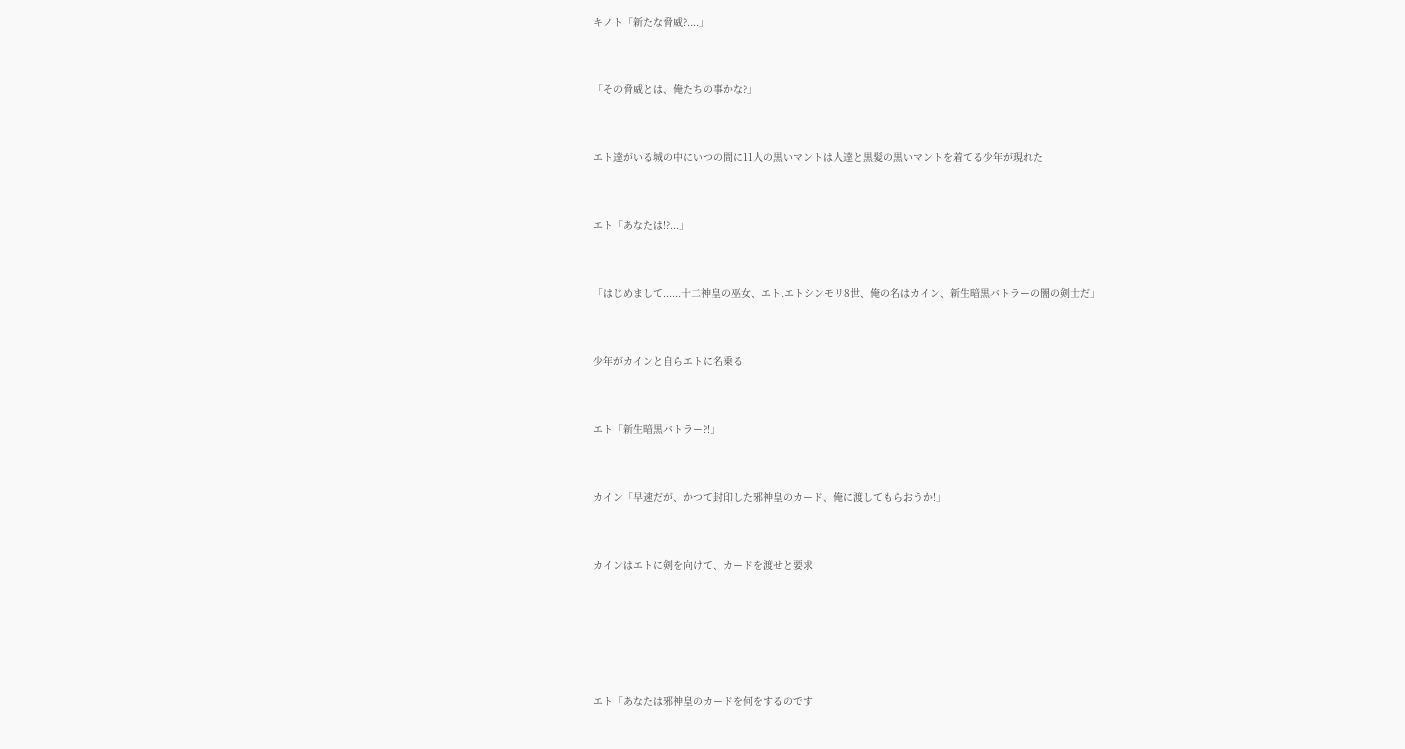キノト「新たな脅威?....」



「その脅威とは、俺たちの事かな?」



エト達がいる城の中にいつの間に11人の黒いマントは人達と黒髪の黒いマントを着てる少年が現れた



エト「あなたは!?...」



「はじめまして......十二神皇の巫女、エト.エトシンモリ8世、俺の名はカイン、新生暗黒バトラーの闇の剣士だ」



少年がカインと自らエトに名乗る



エト「新生暗黒バトラー?!」



カイン「早速だが、かつて封印した邪神皇のカード、俺に渡してもらおうか!」



カインはエトに剣を向けて、カードを渡せと要求







エト「あなたは邪神皇のカードを何をするのです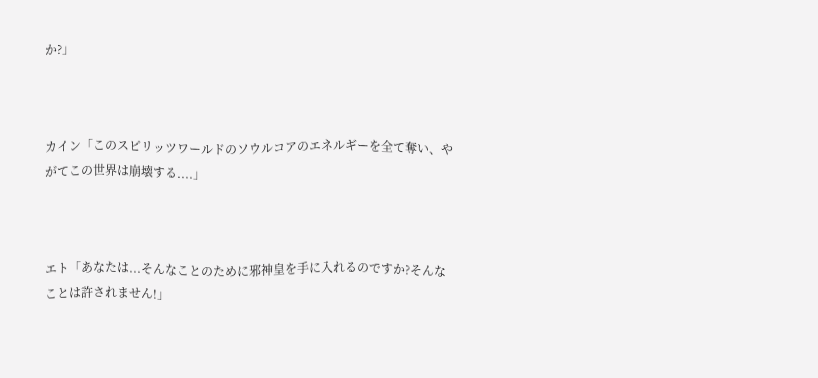か?」



カイン「このスピリッツワールドのソウルコアのエネルギーを全て奪い、やがてこの世界は崩壊する....」



エト「あなたは...そんなことのために邪神皇を手に入れるのですか?そんなことは許されません!」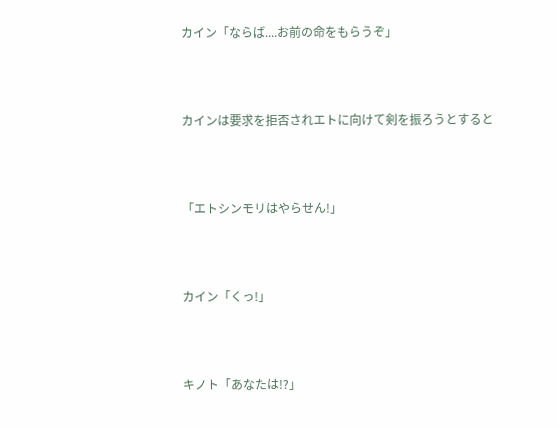カイン「ならば....お前の命をもらうぞ」



カインは要求を拒否されエトに向けて剣を振ろうとすると



「エトシンモリはやらせん!」



カイン「くっ!」



キノト「あなたは!?」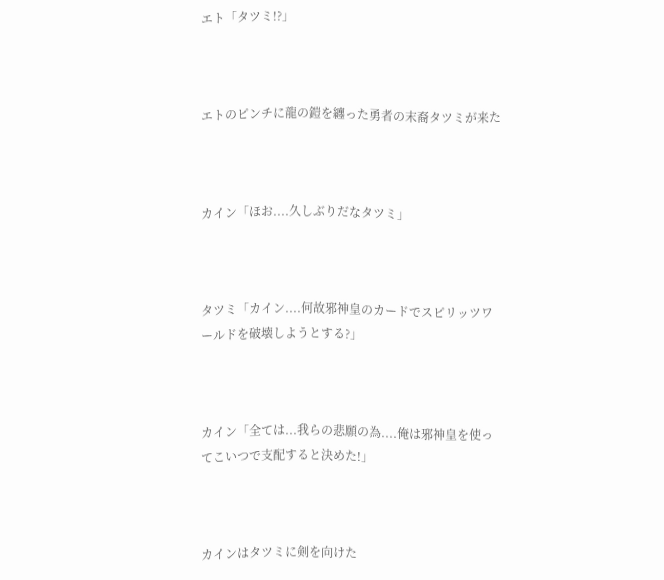エト「タツミ!?」



エトのピンチに龍の鎧を纏った勇者の末裔タツミが来た



カイン「ほお....久しぶりだなタツミ」



タツミ「カイン....何故邪神皇のカードでスピリッツワールドを破壊しようとする?」



カイン「全ては...我らの悲願の為....俺は邪神皇を使ってこいつで支配すると決めた!」



カインはタツミに剣を向けた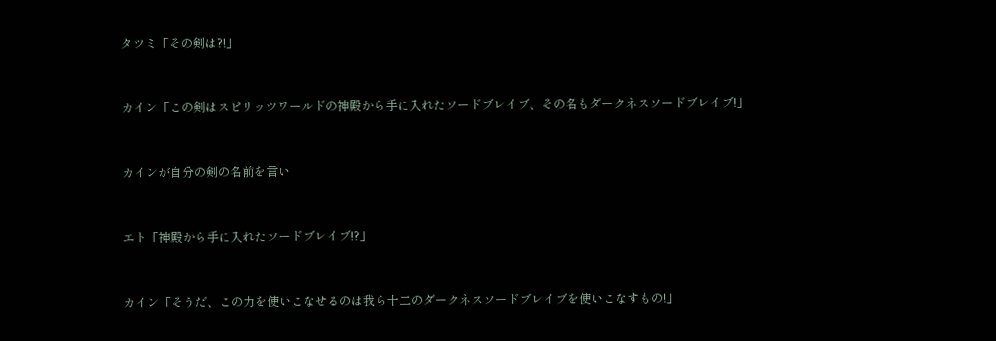タツミ「その剣は?!」



カイン「この剣はスピリッツワールドの神殿から手に入れたソードブレイブ、その名もダークネスソードブレイブ!」



カインが自分の剣の名前を言い



エト「神殿から手に入れたソードブレイブ!?」



カイン「そうだ、この力を使いこなせるのは我ら十二のダークネスソードブレイブを使いこなすもの!」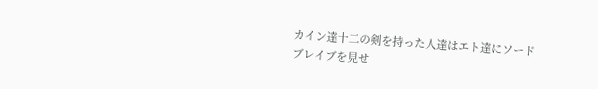カイン達十二の剣を持った人達はエト達にソードブレイブを見せ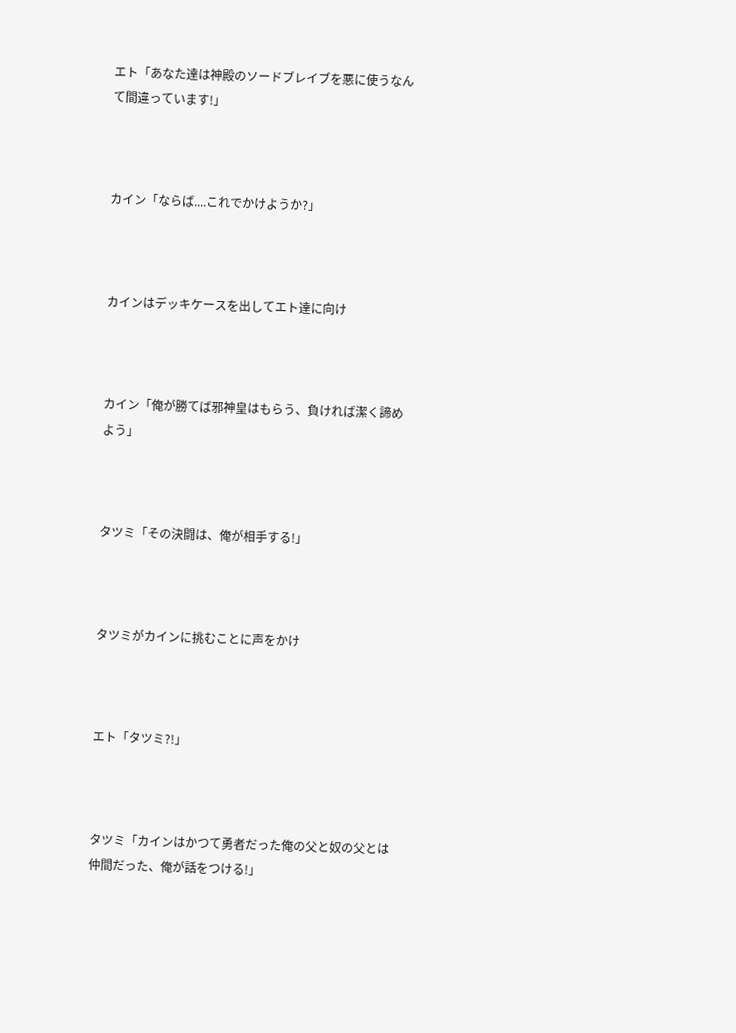エト「あなた達は神殿のソードブレイブを悪に使うなんて間違っています!」



カイン「ならば....これでかけようか?」



カインはデッキケースを出してエト達に向け



カイン「俺が勝てば邪神皇はもらう、負ければ潔く諦めよう」



タツミ「その決闘は、俺が相手する!」



タツミがカインに挑むことに声をかけ



エト「タツミ?!」



タツミ「カインはかつて勇者だった俺の父と奴の父とは仲間だった、俺が話をつける!」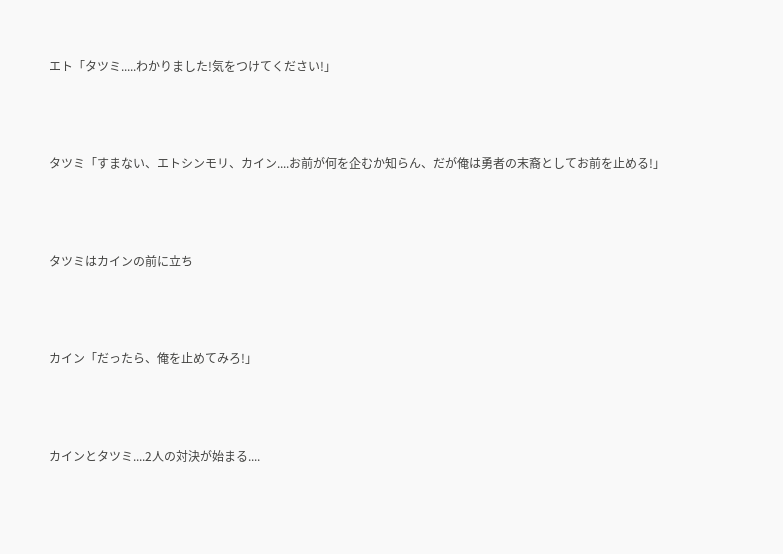エト「タツミ.....わかりました!気をつけてください!」



タツミ「すまない、エトシンモリ、カイン....お前が何を企むか知らん、だが俺は勇者の末裔としてお前を止める!」



タツミはカインの前に立ち



カイン「だったら、俺を止めてみろ!」



カインとタツミ....2人の対決が始まる....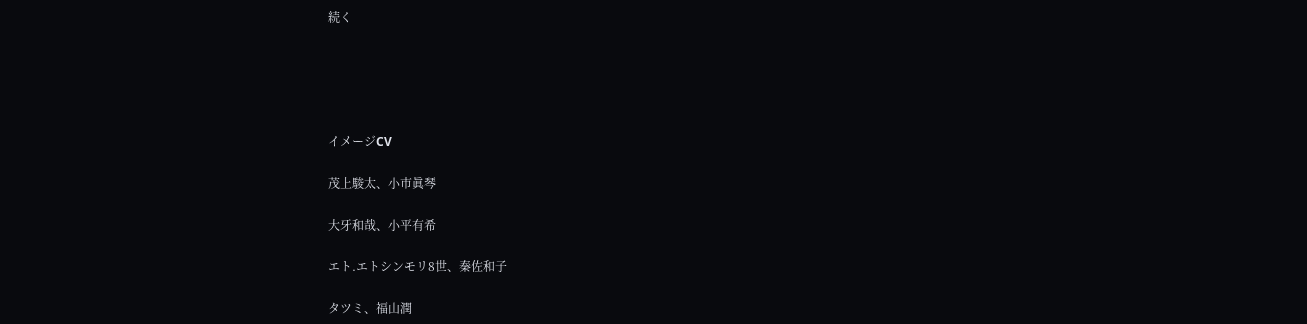続く





イメージCV

茂上駿太、小市眞琴

大牙和哉、小平有希

エト.エトシンモリ8世、秦佐和子

タツミ、福山潤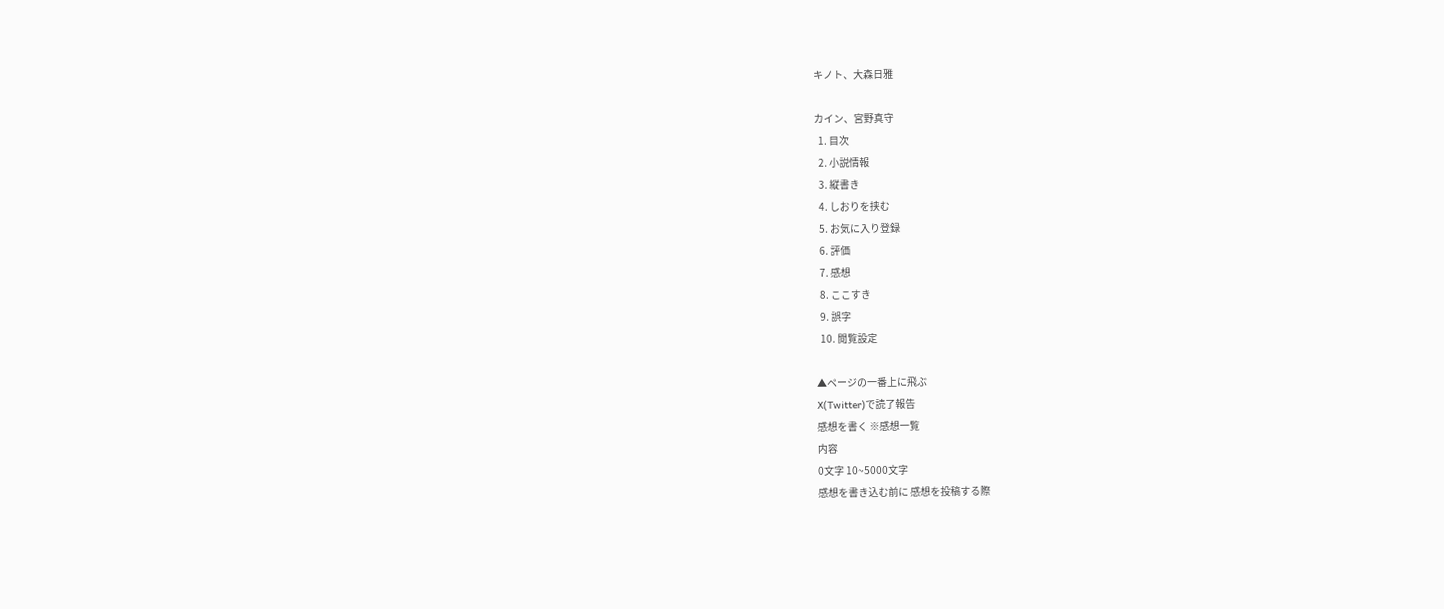キノト、大森日雅

カイン、宮野真守
  1. 目次
  2. 小説情報
  3. 縦書き
  4. しおりを挟む
  5. お気に入り登録
  6. 評価
  7. 感想
  8. ここすき
  9. 誤字
  10. 閲覧設定

▲ページの一番上に飛ぶ
X(Twitter)で読了報告
感想を書く ※感想一覧
内容
0文字 10~5000文字
感想を書き込む前に 感想を投稿する際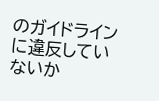のガイドライン に違反していないか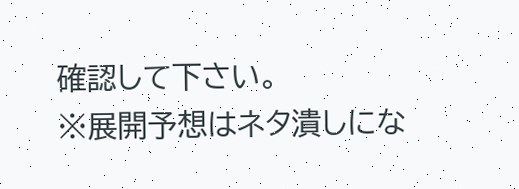確認して下さい。
※展開予想はネタ潰しにな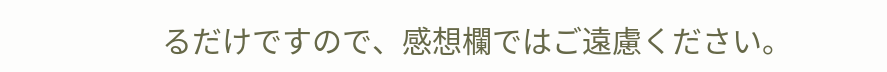るだけですので、感想欄ではご遠慮ください。